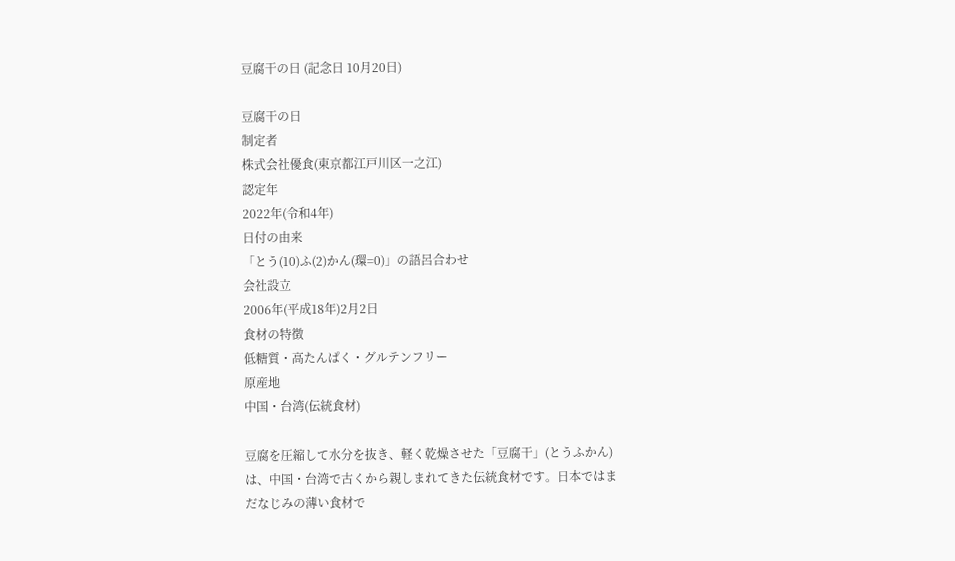豆腐干の日 (記念日 10月20日)

豆腐干の日
制定者
株式会社優食(東京都江戸川区一之江)
認定年
2022年(令和4年)
日付の由来
「とう(10)ふ(2)かん(環=0)」の語呂合わせ
会社設立
2006年(平成18年)2月2日
食材の特徴
低糖質・高たんぱく・グルテンフリー
原産地
中国・台湾(伝統食材)

豆腐を圧縮して水分を抜き、軽く乾燥させた「豆腐干」(とうふかん)は、中国・台湾で古くから親しまれてきた伝統食材です。日本ではまだなじみの薄い食材で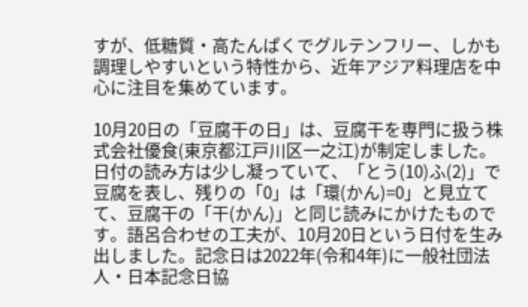すが、低糖質・高たんぱくでグルテンフリー、しかも調理しやすいという特性から、近年アジア料理店を中心に注目を集めています。

10月20日の「豆腐干の日」は、豆腐干を専門に扱う株式会社優食(東京都江戸川区一之江)が制定しました。日付の読み方は少し凝っていて、「とう(10)ふ(2)」で豆腐を表し、残りの「0」は「環(かん)=0」と見立てて、豆腐干の「干(かん)」と同じ読みにかけたものです。語呂合わせの工夫が、10月20日という日付を生み出しました。記念日は2022年(令和4年)に一般社団法人・日本記念日協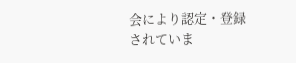会により認定・登録されていま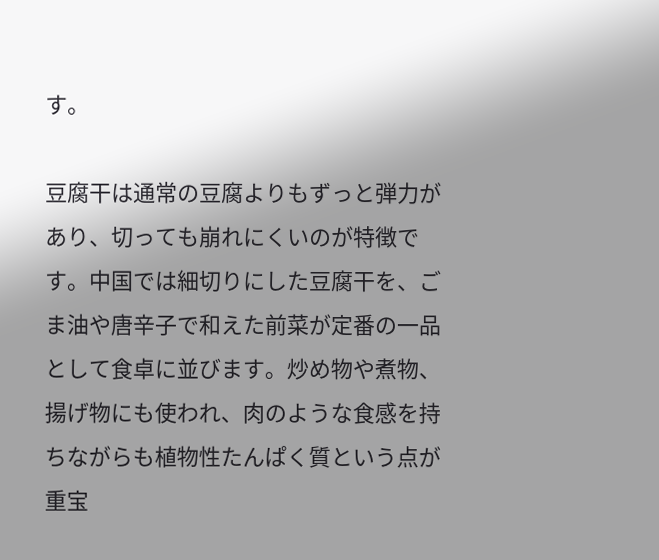す。

豆腐干は通常の豆腐よりもずっと弾力があり、切っても崩れにくいのが特徴です。中国では細切りにした豆腐干を、ごま油や唐辛子で和えた前菜が定番の一品として食卓に並びます。炒め物や煮物、揚げ物にも使われ、肉のような食感を持ちながらも植物性たんぱく質という点が重宝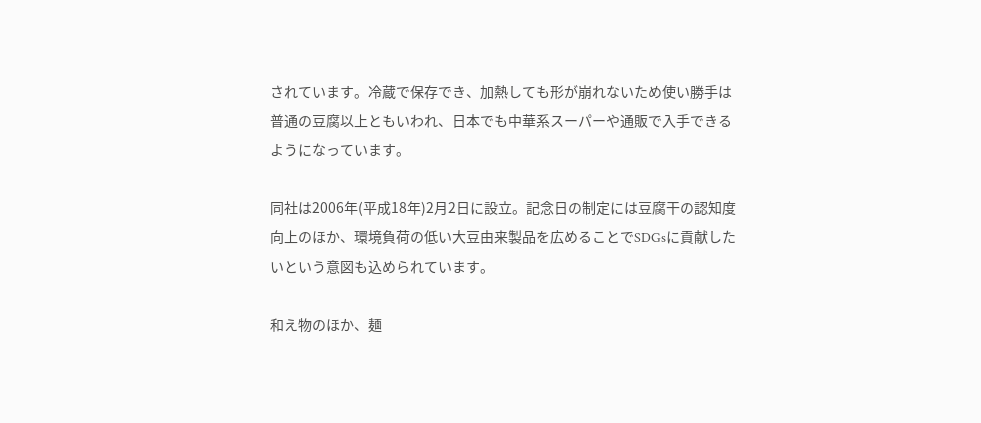されています。冷蔵で保存でき、加熱しても形が崩れないため使い勝手は普通の豆腐以上ともいわれ、日本でも中華系スーパーや通販で入手できるようになっています。

同社は2006年(平成18年)2月2日に設立。記念日の制定には豆腐干の認知度向上のほか、環境負荷の低い大豆由来製品を広めることでSDGsに貢献したいという意図も込められています。

和え物のほか、麺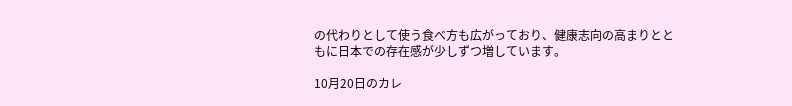の代わりとして使う食べ方も広がっており、健康志向の高まりとともに日本での存在感が少しずつ増しています。

10月20日のカレ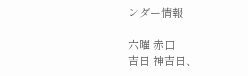ンダー情報

六曜 赤口
吉日 神吉日、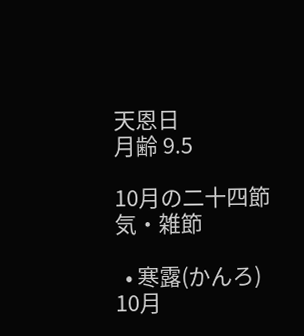天恩日
月齢 9.5

10月の二十四節気・雑節

  • 寒露(かんろ) 10月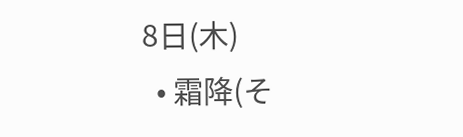8日(木)
  • 霜降(そ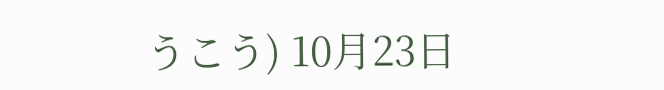うこう) 10月23日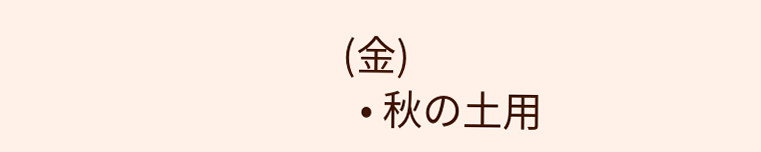(金)
  • 秋の土用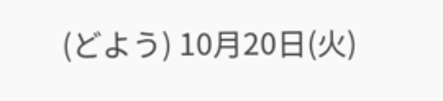(どよう) 10月20日(火)